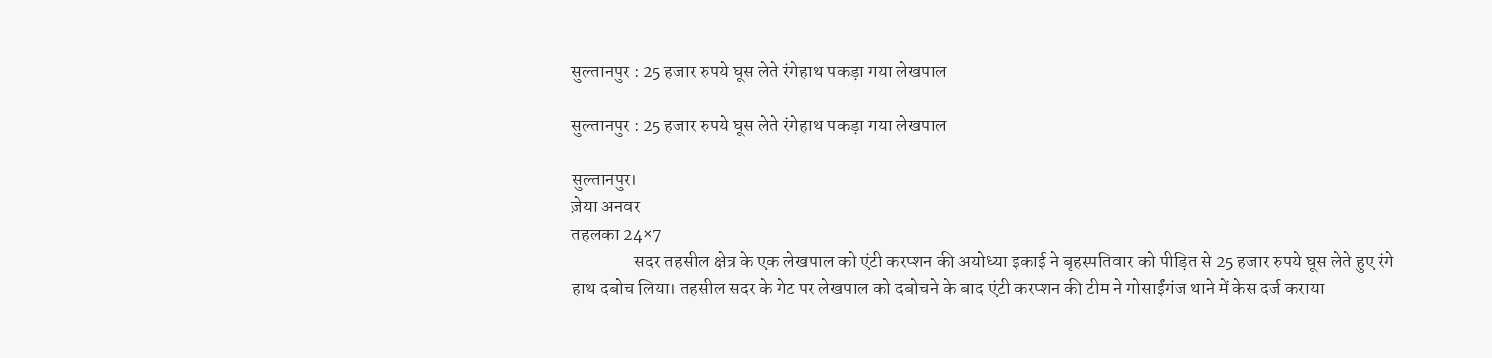सुल्तानपुर : 25 हजार रुपये घूस लेते रंगेहाथ पकड़ा गया लेखपाल

सुल्तानपुर : 25 हजार रुपये घूस लेते रंगेहाथ पकड़ा गया लेखपाल

सुल्तानपुर।
ज़ेया अनवर
तहलका 24×7
                 सदर तहसील क्षेत्र के एक लेखपाल को एंटी करप्शन की अयोध्या इकाई ने बृहस्पतिवार को पीड़ित से 25 हजार रुपये घूस लेते हुए रंगे हाथ दबोच लिया। तहसील सदर के गेट पर लेखपाल को दबोचने के बाद एंटी करप्शन की टीम ने गोसाईंगंज थाने में केस दर्ज कराया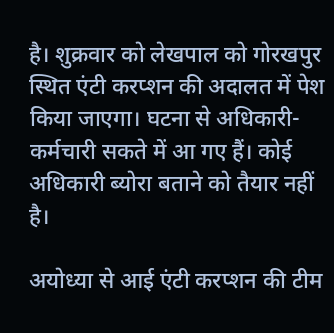है। शुक्रवार को लेखपाल को गोरखपुर स्थित एंटी करप्शन की अदालत में पेश किया जाएगा। घटना से अधिकारी-कर्मचारी सकते में आ गए हैं। कोई अधिकारी ब्योरा बताने को तैयार नहीं है।

अयोध्या से आई एंटी करप्शन की टीम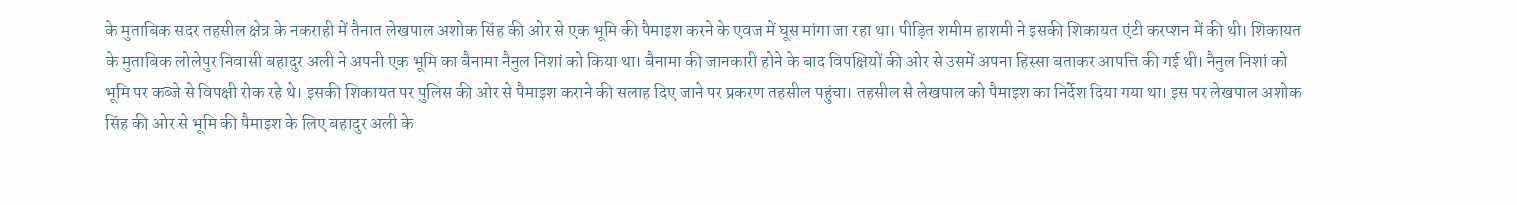के मुताबिक सदर तहसील क्षेत्र के नकराही में तैनात लेखपाल अशोक सिंह की ओर से एक भूमि की पैमाइश करने के एवज में घूस मांगा जा रहा था। पीड़ित शमीम हाशमी ने इसकी शिकायत एंटी करप्शन में की थी। शिकायत के मुताबिक लोलेपुर निवासी बहादुर अली ने अपनी एक भूमि का बैनामा नैनुल निशां को किया था। बैनामा की जानकारी होने के बाद विपक्षियों की ओर से उसमें अपना हिस्सा बताकर आपत्ति की गई थी। नैनुल निशां को भूमि पर कब्जे से विपक्षी रोक रहे थे। इसकी शिकायत पर पुलिस की ओर से पैमाइश कराने की सलाह दिए जाने पर प्रकरण तहसील पहुंचा। तहसील से लेखपाल को पैमाइश का निर्देश दिया गया था। इस पर लेखपाल अशोक सिंह की ओर से भूमि की पैमाइश के लिए बहादुर अली के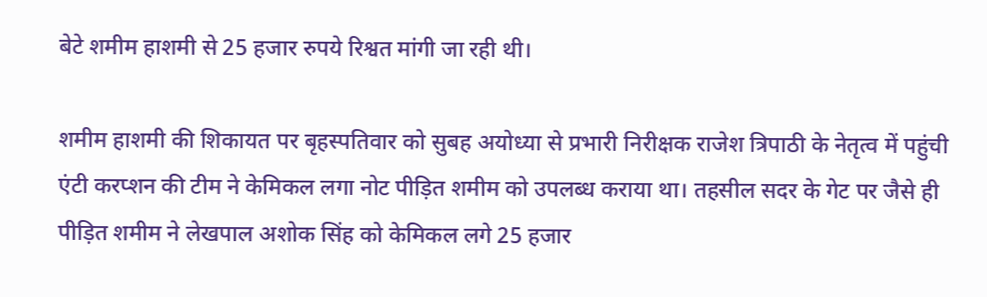बेटे शमीम हाशमी से 25 हजार रुपये रिश्वत मांगी जा रही थी।

शमीम हाशमी की शिकायत पर बृहस्पतिवार को सुबह अयोध्या से प्रभारी निरीक्षक राजेश त्रिपाठी के नेतृत्व में पहुंची एंटी करप्शन की टीम ने केमिकल लगा नोट पीड़ित शमीम को उपलब्ध कराया था। तहसील सदर के गेट पर जैसे ही पीड़ित शमीम ने लेखपाल अशोक सिंह को केमिकल लगे 25 हजार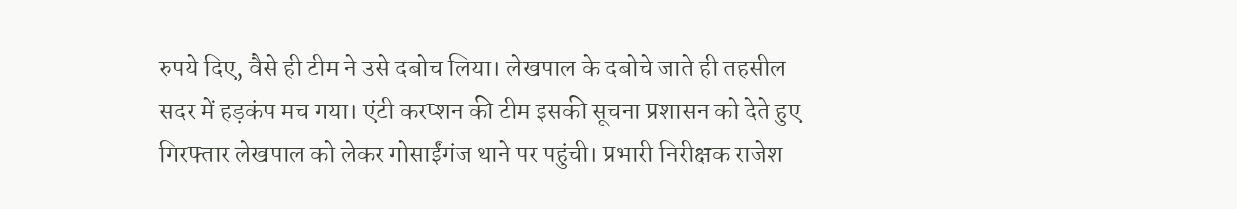रुपये दिए, वैसे ही टीम ने उसे दबोच लिया। लेखपाल के दबोचे जाते ही तहसील सदर में हड़कंप मच गया। एंटी करप्शन की टीम इसकी सूचना प्रशासन को देते हुए गिरफ्तार लेखपाल को लेकर गोसाईंगंज थाने पर पहुंची। प्रभारी निरीक्षक राजेश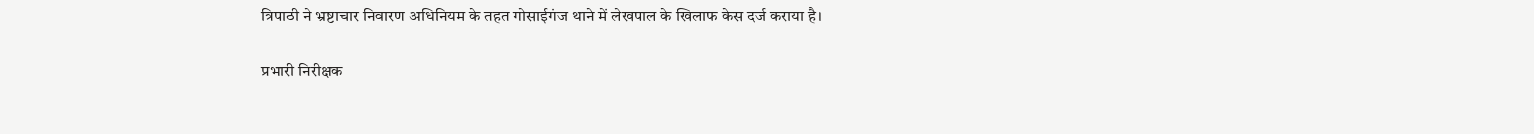त्रिपाठी ने भ्रष्टाचार निवारण अधिनियम के तहत गोसाईगंज थाने में लेखपाल के खिलाफ केस दर्ज कराया है।

प्रभारी निरीक्षक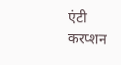एंटी करप्शन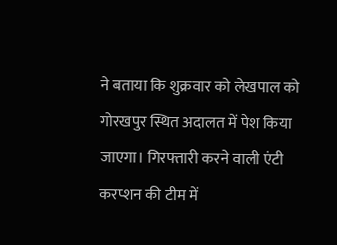ने बताया कि शुक्रवार को लेखपाल को गोरखपुर स्थित अदालत में पेश किया जाएगा। गिरफ्तारी करने वाली एंटी करप्शन की टीम में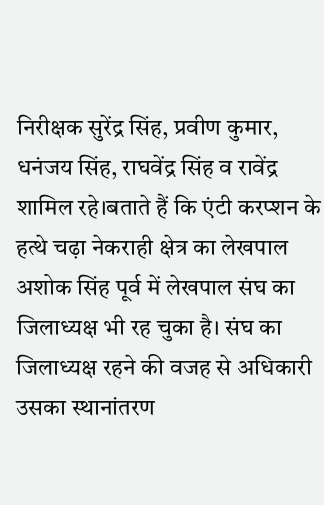निरीक्षक सुरेंद्र सिंह, प्रवीण कुमार, धनंजय सिंह, राघवेंद्र सिंह व रावेंद्र शामिल रहे।बताते हैं कि एंटी करप्शन के हत्थे चढ़ा नेकराही क्षेत्र का लेखपाल अशोक सिंह पूर्व में लेखपाल संघ का जिलाध्यक्ष भी रह चुका है। संघ का जिलाध्यक्ष रहने की वजह से अधिकारी उसका स्थानांतरण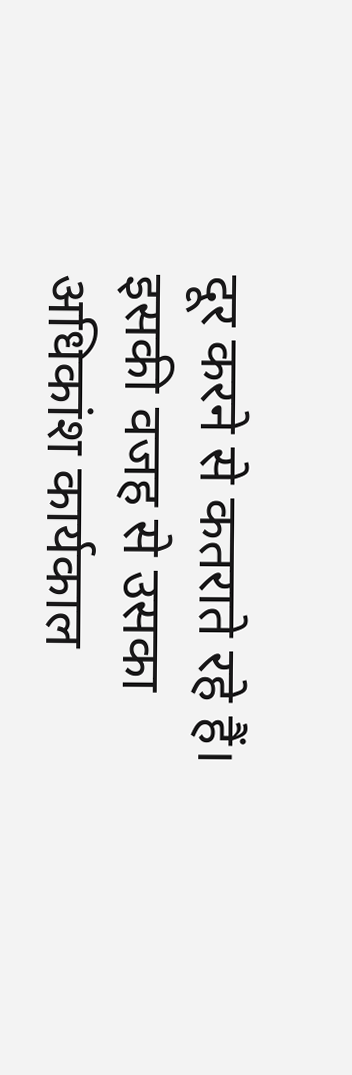दूर करने से कतराते रहे हैं। इसकी वजह से उसका अधिकांश कार्यकाल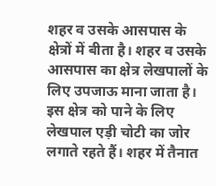शहर व उसके आसपास के क्षेत्रों में बीता है। शहर व उसके आसपास का क्षेत्र लेखपालों के लिए उपजाऊ माना जाता है। इस क्षेत्र को पाने के लिए लेखपाल एड़ी चोटी का जोर लगाते रहते हैं। शहर में तैनात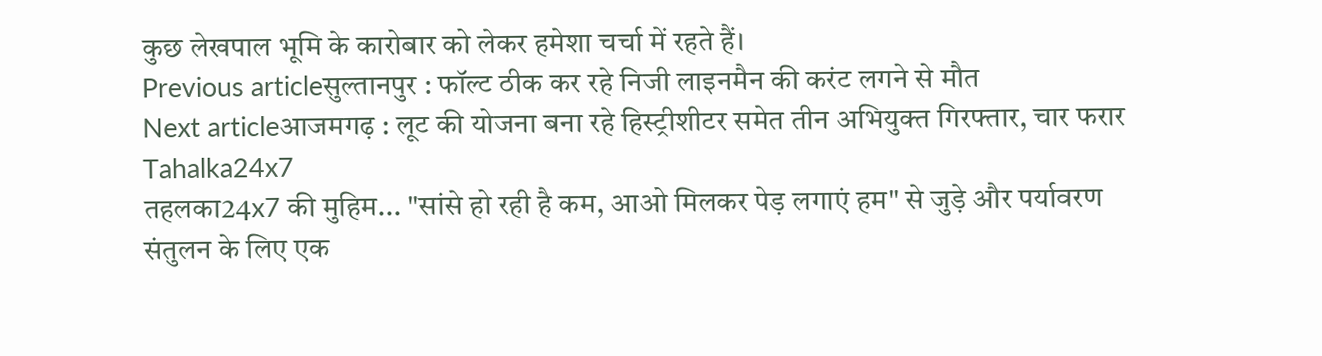कुछ लेखपाल भूमि के कारोबार को लेकर हमेशा चर्चा में रहते हैं।
Previous articleसुल्तानपुर : फॉल्ट ठीक कर रहे निजी लाइनमैन की करंट लगने से मौत
Next articleआजमगढ़ : लूट की योजना बना रहे हिस्ट्रीशीटर समेत तीन अभियुक्त गिरफ्तार, चार फरार
Tahalka24x7
तहलका24x7 की मुहिम... "सांसे हो रही है कम, आओ मिलकर पेड़ लगाएं हम" से जुड़े और पर्यावरण संतुलन के लिए एक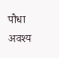पौधा अवश्य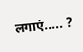लगाएं..... ?